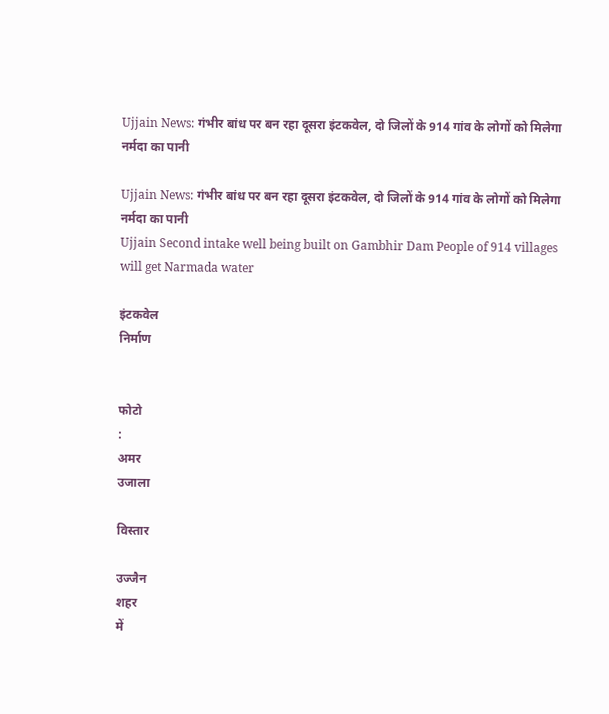Ujjain News: गंभीर बांध पर बन रहा दूसरा इंटकवेल, दो जिलों के 914 गांव के लोगों को मिलेगा नर्मदा का पानी

Ujjain News: गंभीर बांध पर बन रहा दूसरा इंटकवेल, दो जिलों के 914 गांव के लोगों को मिलेगा नर्मदा का पानी
Ujjain Second intake well being built on Gambhir Dam People of 914 villages will get Narmada water

इंटकवेल
निर्माण


फोटो
:
अमर
उजाला

विस्तार

उज्जैन
शहर
में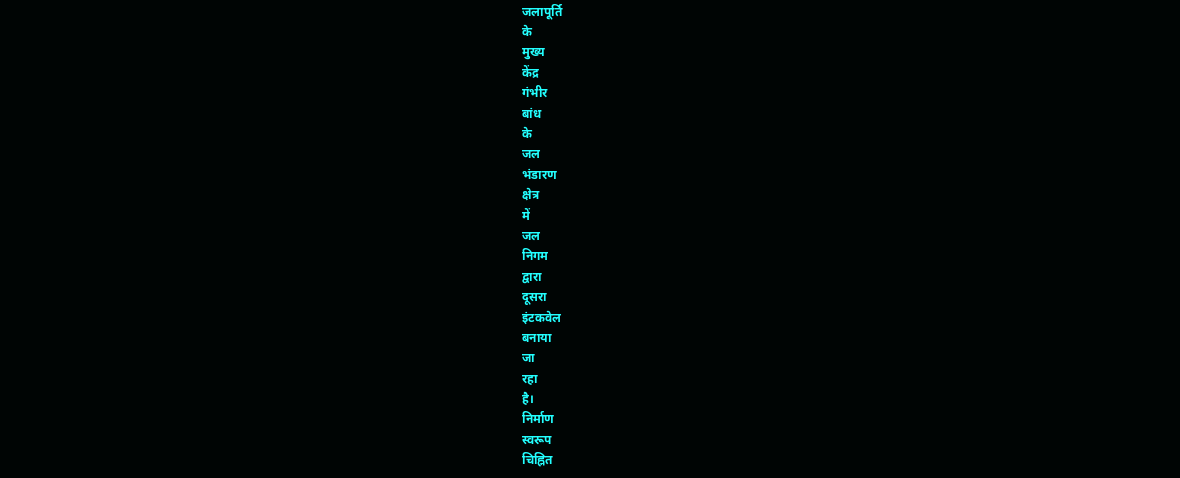जलापूर्ति
के
मुख्य
केंद्र
गंभीर
बांध
के
जल
भंडारण
क्षेत्र
में
जल
निगम
द्वारा
दूसरा
इंटकवेल
बनाया
जा
रहा
है।
निर्माण
स्वरूप
चिह्नित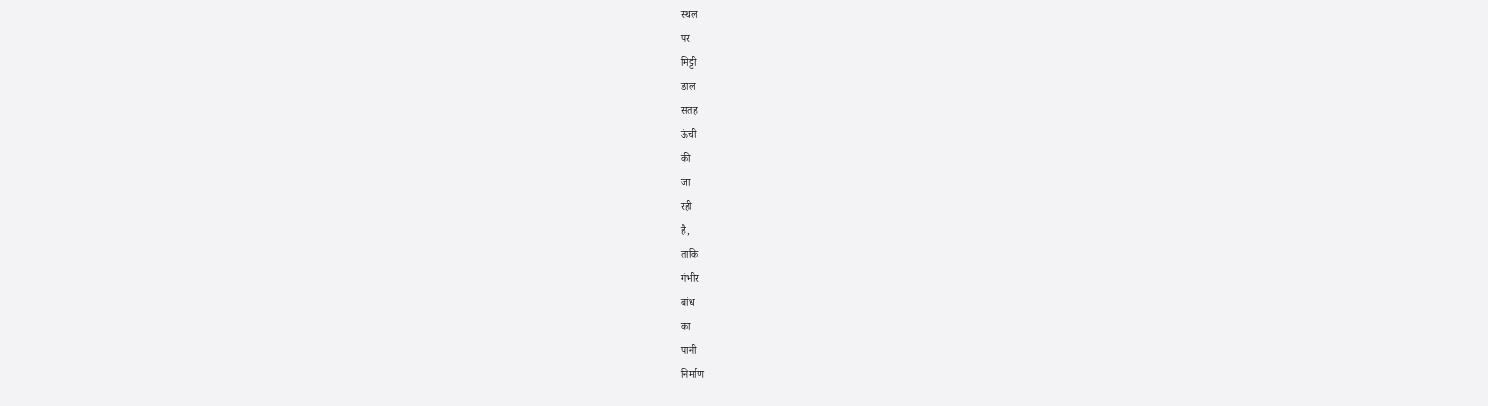स्थल
पर
मिट्टी
डाल
सतह
ऊंची
की
जा
रही
है,
ताकि
गंभीर
बांध
का
पानी
निर्माण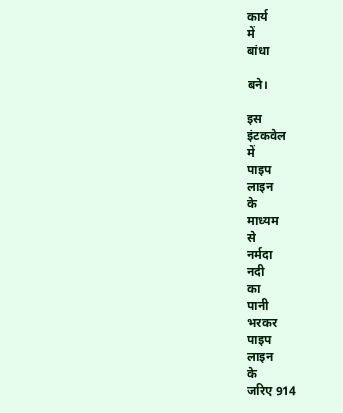कार्य
में
बांधा

बने।

इस
इंटकवेल
में
पाइप
लाइन
के
माध्यम
से
नर्मदा
नदी
का
पानी
भरकर
पाइप
लाइन
के
जरिए 914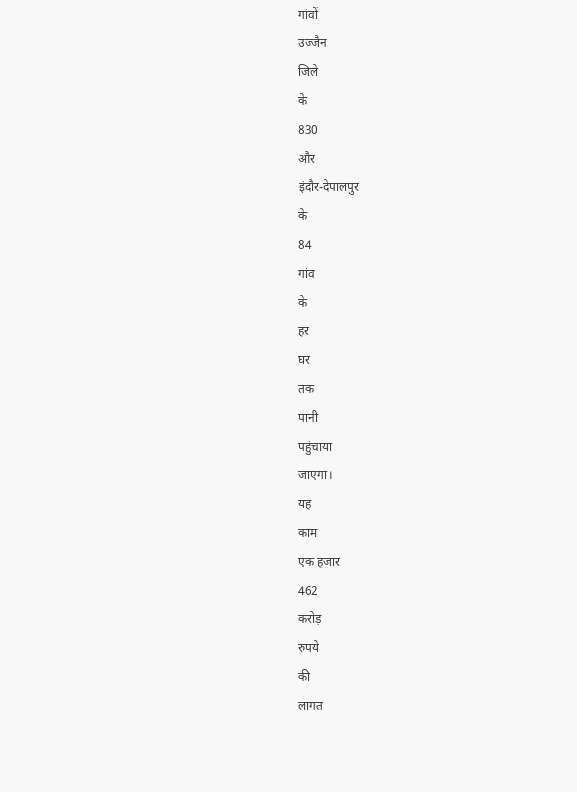गांवों
उज्जैन
जिले
के
830
और
इंदौर-देपालपुर
के
84
गांव
के
हर
घर
तक
पानी
पहुंचाया
जाएगा।
यह
काम
एक हजार
462
करोड़
रुपये
की
लागत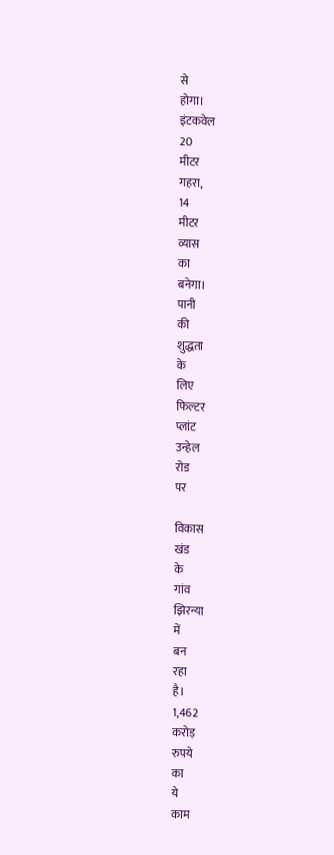से
होगा।
इंटकवेल
20
मीटर
गहरा,
14
मीटर
व्यास
का
बनेगा।
पानी
की
शुद्धता
के
लिए
फिल्टर
प्लांट
उन्हेल
रोड
पर

विकास
खंड
के
गांव
झिरन्या
में
बन
रहा
है।
1,462
करोड़
रुपये
का
ये
काम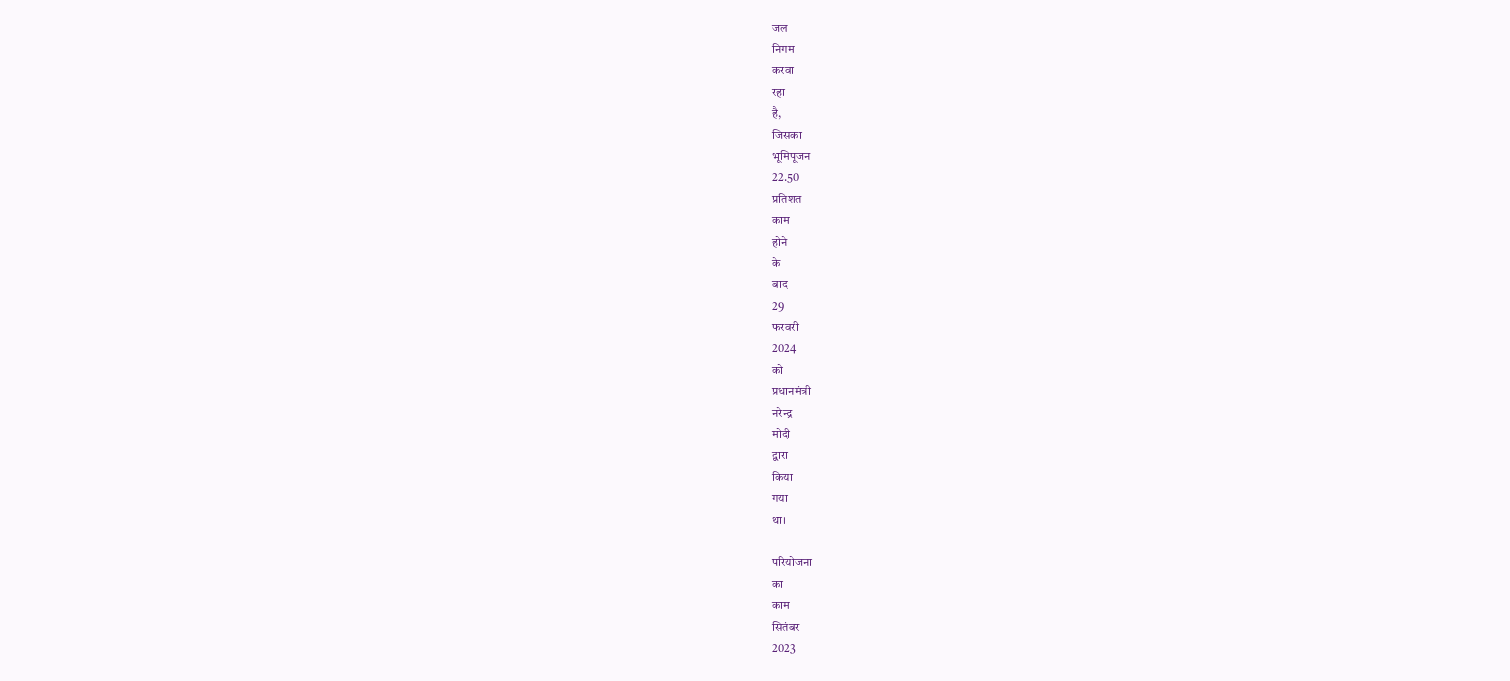जल
निगम
करवा
रहा
है,
जिसका
भूमिपूजन
22.50
प्रतिशत
काम
होने
के
बाद
29
फरवरी
2024
को
प्रधानमंत्री
नरेन्द्र
मोदी
द्वारा
किया
गया
था।

परियोजना
का
काम
सितंबर
2023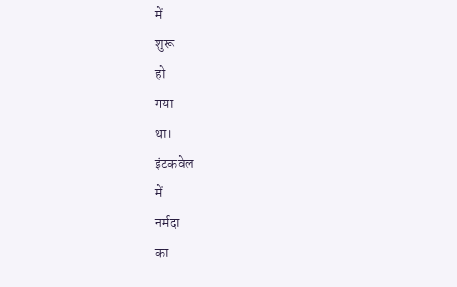में
शुरू
हो
गया
था।
इंटकवेल
में
नर्मदा
का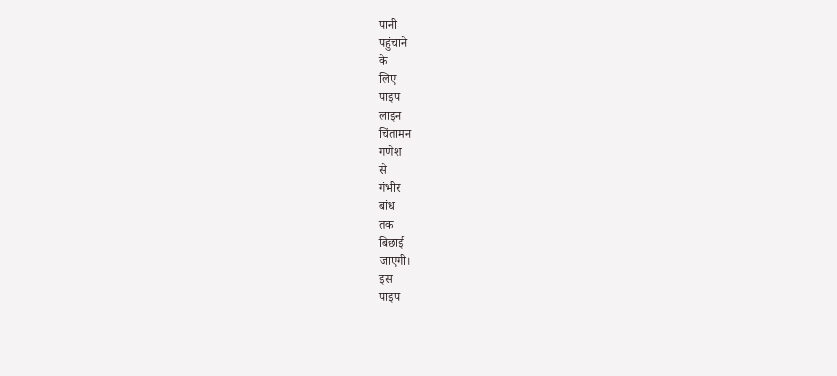पानी
पहुंचाने
के
लिए
पाइप
लाइन
चिंतामन
गणेश
से
गंभीर
बांध
तक
बिछाई
जाएगी।
इस
पाइप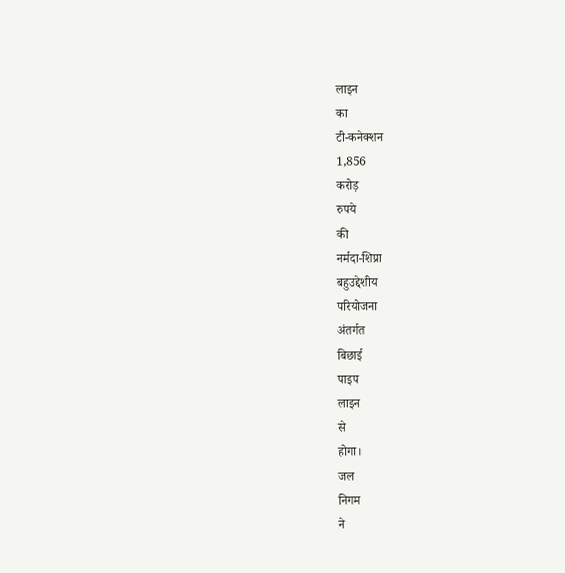लाइन
का
टी-कनेक्शन
1,856
करोड़
रुपये
की
नर्मदा-शिप्रा
बहुउद्देशीय
परियोजना
अंतर्गत
बिछाई
पाइप
लाइन
से
होगा।
जल
निगम
ने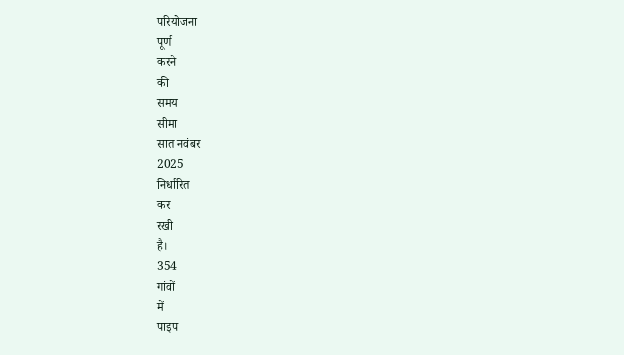परियोजना
पूर्ण
करने
की
समय
सीमा
सात नवंबर
2025
निर्धारित
कर
रखी
है।
354
गांवों
में
पाइप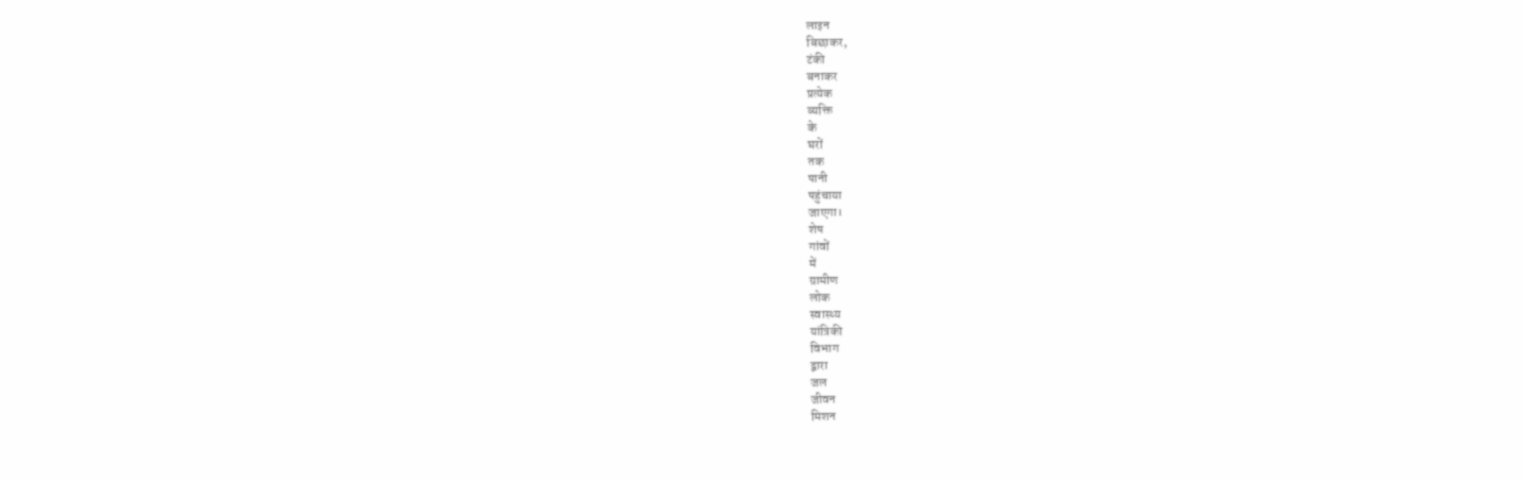लाइन
बिछाकर,
टंकी
बनाकर
प्रत्येक
व्यक्ति
के
घरों
तक
पानी
पहुंचाया
जाएगा।
शेष
गांवों
में
ग्रामीण
लोक
स्वास्थ्य
यांत्रिकी
विभाग
द्वारा
जल
जीवन
मिशन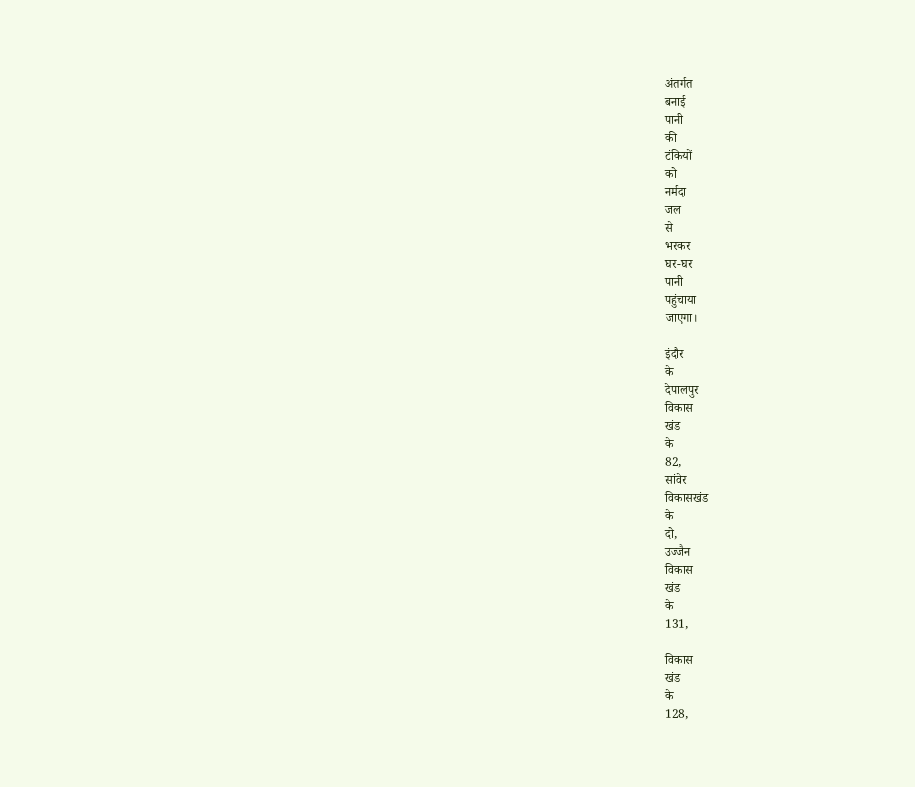अंतर्गत
बनाई
पानी
की
टंकियों
को
नर्मदा
जल
से
भरकर
घर-घर
पानी
पहुंचाया
जाएगा।

इंदौर
के
देपालपुर
विकास
खंड
के
82,
सांवेर
विकासखंड
के
दो,
उज्जैन
विकास
खंड
के
131,

विकास
खंड
के
128,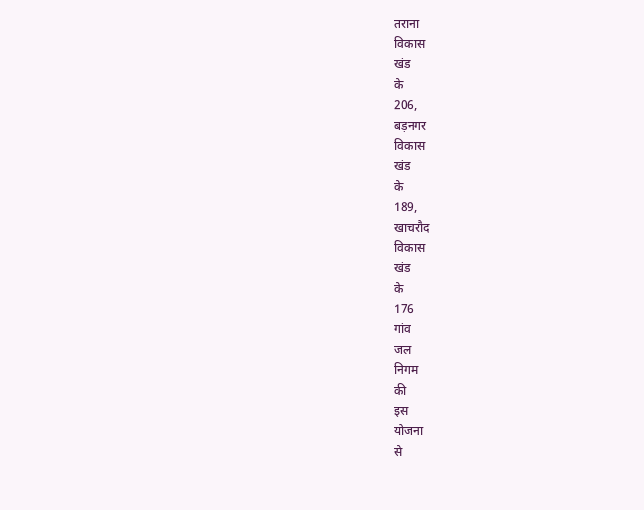तराना
विकास
खंड
के
206,
बड़नगर
विकास
खंड
के
189,
खाचरौद
विकास
खंड
के
176
गांव
जल
निगम
की
इस
योजना
से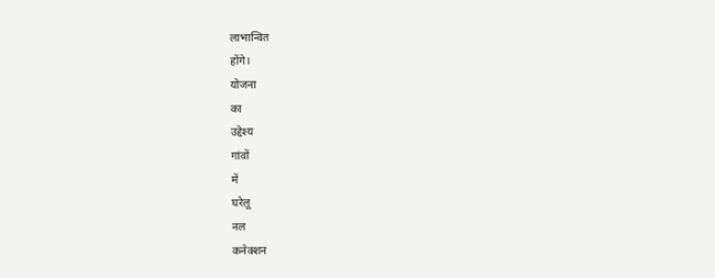लाभान्वित
होंगे।
योजना
का
उद्देश्य
गांवों
में
घरेलू
नल
कनेक्शन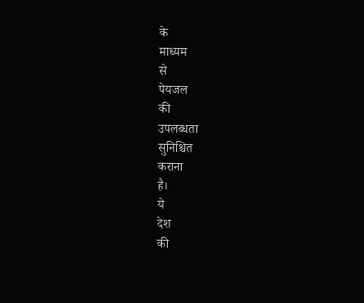के
माध्यम
से
पेयजल
की
उपलब्धता
सुनिश्चित
कराना
है।
ये
देश
की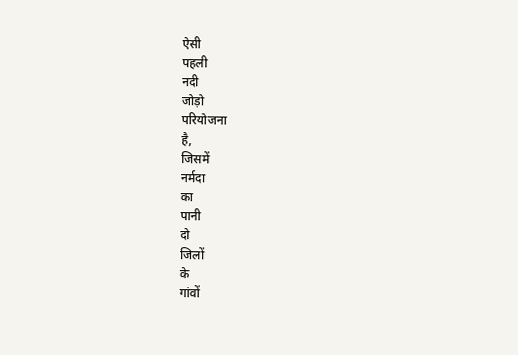ऐसी
पहली
नदी
जोड़ो
परियोजना
है,
जिसमें
नर्मदा
का
पानी
दो
जिलों
के
गांवों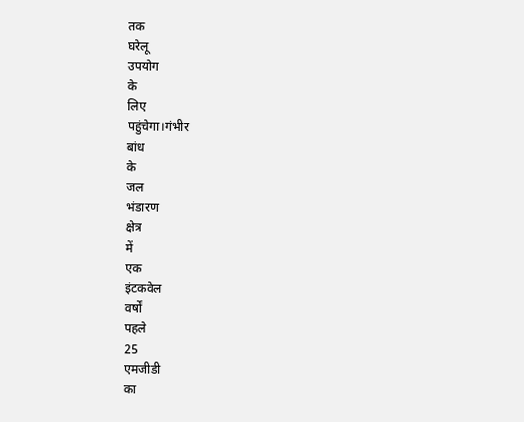तक
घरेलू
उपयोग
के
लिए
पहुंचेगा।गंभीर
बांध
के
जल
भंडारण
क्षेत्र
में
एक
इंटकवेल
वर्षों
पहले
25
एमजीडी
का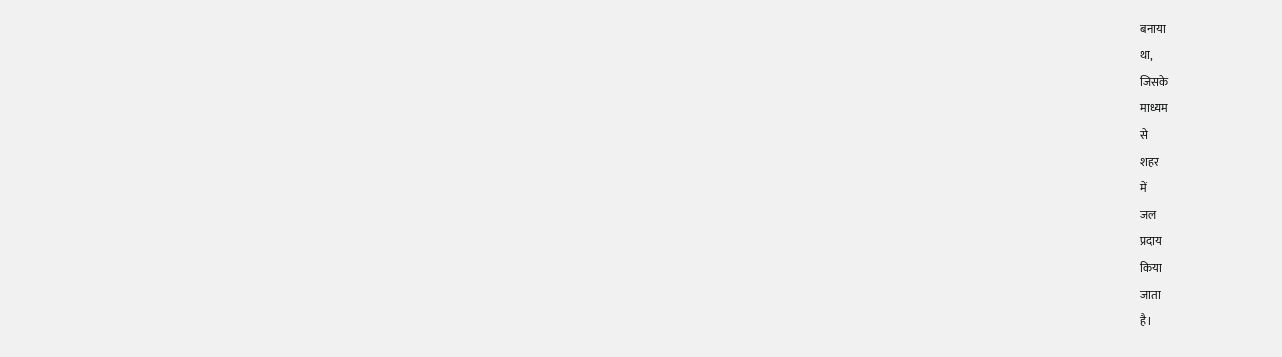बनाया
था,
जिसके
माध्यम
से
शहर
में
जल
प्रदाय
किया
जाता
है।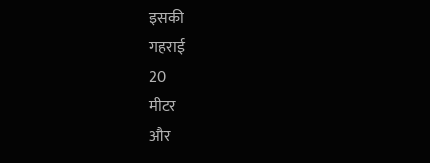इसकी
गहराई
20
मीटर
और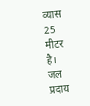व्यास
25
मीटर
है।
जल
प्रदाय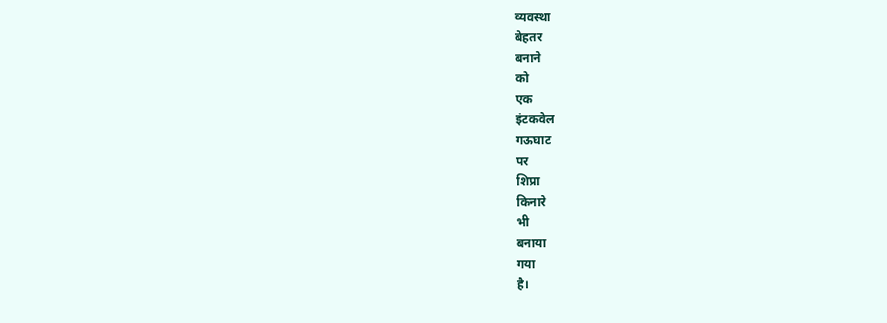व्यवस्था
बेहतर
बनाने
को
एक
इंटकवेल
गऊघाट
पर
शिप्रा
किनारे
भी
बनाया
गया
है।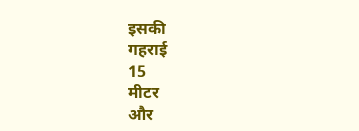इसकी
गहराई
15
मीटर
और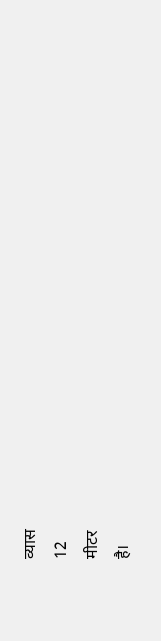व्यास
12
मीटर
है।